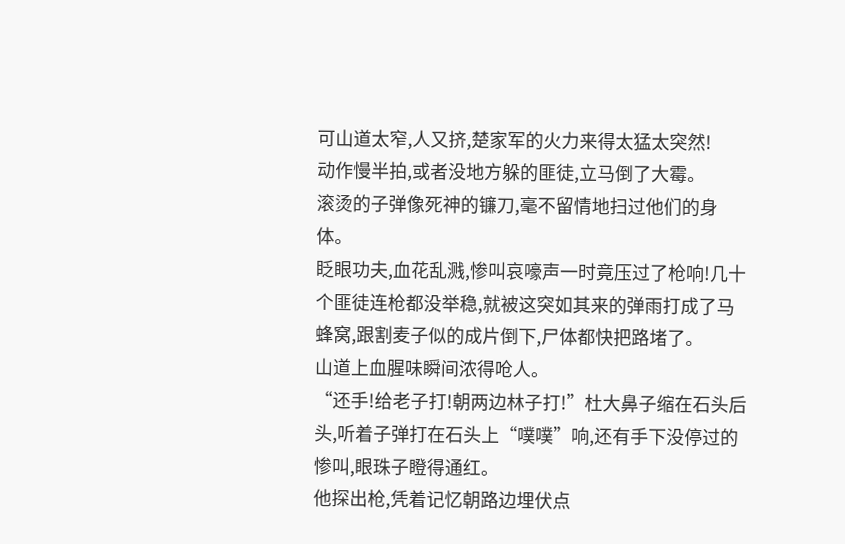可山道太窄,人又挤,楚家军的火力来得太猛太突然!
动作慢半拍,或者没地方躲的匪徒,立马倒了大霉。
滚烫的子弹像死神的镰刀,毫不留情地扫过他们的身体。
眨眼功夫,血花乱溅,惨叫哀嚎声一时竟压过了枪响!几十个匪徒连枪都没举稳,就被这突如其来的弹雨打成了马蜂窝,跟割麦子似的成片倒下,尸体都快把路堵了。
山道上血腥味瞬间浓得呛人。
“还手!给老子打!朝两边林子打!”杜大鼻子缩在石头后头,听着子弹打在石头上“噗噗”响,还有手下没停过的惨叫,眼珠子瞪得通红。
他探出枪,凭着记忆朝路边埋伏点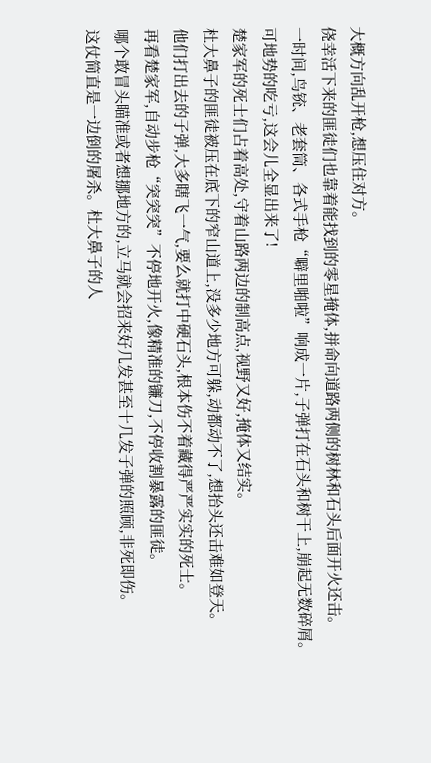大概方向乱开枪,想压住对方。
侥幸活下来的匪徒们也靠着能找到的零星掩体,拼命向道路两侧的树林和石头后面开火还击。
一时间,鸟铳、老套筒、各式手枪“噼里啪啦”响成一片,子弹打在石头和树干上,崩起无数碎屑。
可地势的吃亏,这会儿全显出来了!
楚家军的死士们占着高处,守着山路两边的制高点,视野又好,掩体又结实。
杜大鼻子的匪徒被压在底下的窄山道上,没多少地方可躲,动都动不了,想抬头还击难如登天。
他们打出去的子弹,大多瞎飞一气,要么就打中硬石头,根本伤不着藏得严严实实的死士。
再看楚家军,自动步枪“突突突”不停地开火,像精准的镰刀,不停收割暴露的匪徒。
哪个敢冒头瞄准或者想挪地方的,立马就会招来好几发甚至十几发子弹的照顾,非死即伤。
这仗简直是一边倒的屠杀。杜大鼻子的人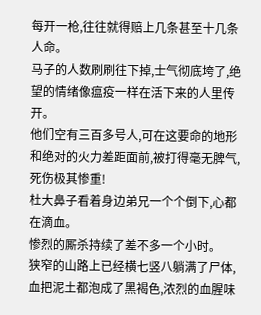每开一枪,往往就得赔上几条甚至十几条人命。
马子的人数刷刷往下掉,士气彻底垮了,绝望的情绪像瘟疫一样在活下来的人里传开。
他们空有三百多号人,可在这要命的地形和绝对的火力差距面前,被打得毫无脾气,死伤极其惨重!
杜大鼻子看着身边弟兄一个个倒下,心都在滴血。
惨烈的厮杀持续了差不多一个小时。
狭窄的山路上已经横七竖八躺满了尸体,血把泥土都泡成了黑褐色,浓烈的血腥味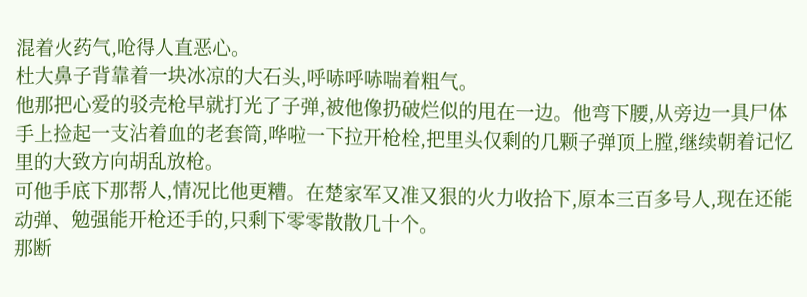混着火药气,呛得人直恶心。
杜大鼻子背靠着一块冰凉的大石头,呼哧呼哧喘着粗气。
他那把心爱的驳壳枪早就打光了子弹,被他像扔破烂似的甩在一边。他弯下腰,从旁边一具尸体手上捡起一支沾着血的老套筒,哗啦一下拉开枪栓,把里头仅剩的几颗子弹顶上膛,继续朝着记忆里的大致方向胡乱放枪。
可他手底下那帮人,情况比他更糟。在楚家军又准又狠的火力收拾下,原本三百多号人,现在还能动弹、勉强能开枪还手的,只剩下零零散散几十个。
那断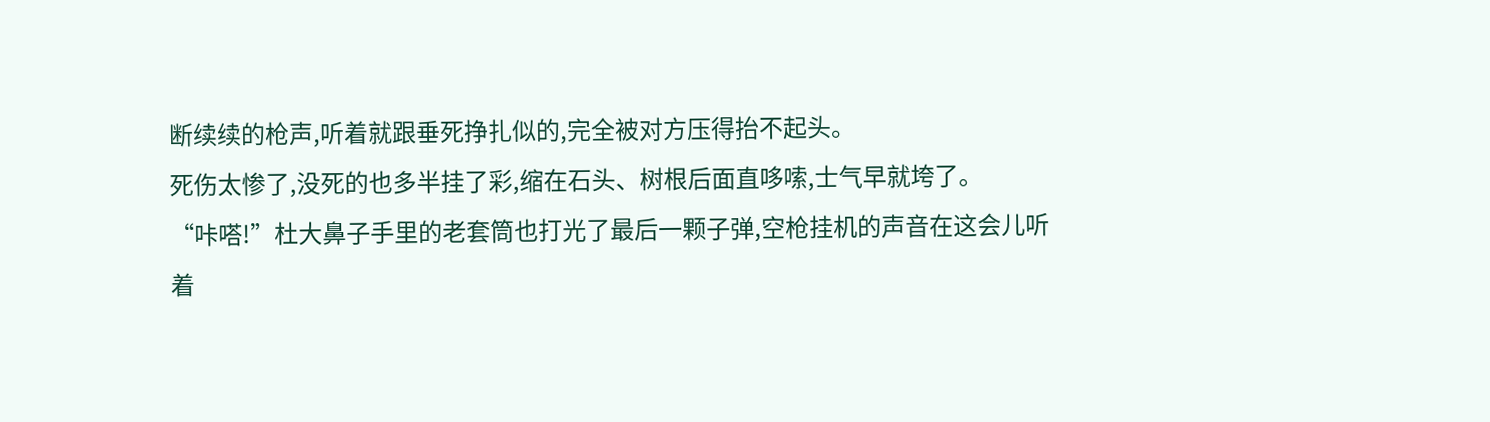断续续的枪声,听着就跟垂死挣扎似的,完全被对方压得抬不起头。
死伤太惨了,没死的也多半挂了彩,缩在石头、树根后面直哆嗦,士气早就垮了。
“咔嗒!”杜大鼻子手里的老套筒也打光了最后一颗子弹,空枪挂机的声音在这会儿听着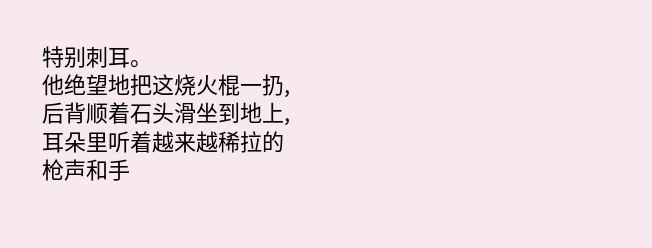特别刺耳。
他绝望地把这烧火棍一扔,后背顺着石头滑坐到地上,耳朵里听着越来越稀拉的枪声和手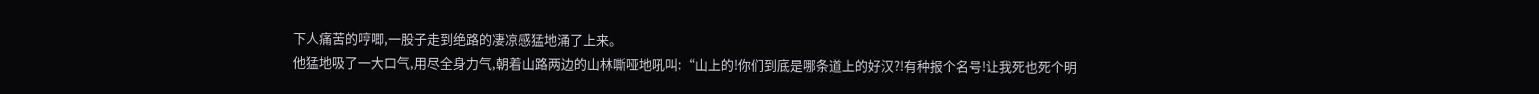下人痛苦的哼唧,一股子走到绝路的凄凉感猛地涌了上来。
他猛地吸了一大口气,用尽全身力气,朝着山路两边的山林嘶哑地吼叫:“山上的!你们到底是哪条道上的好汉?!有种报个名号!让我死也死个明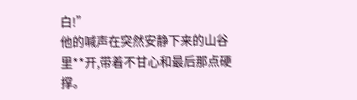白!”
他的喊声在突然安静下来的山谷里**开,带着不甘心和最后那点硬撑。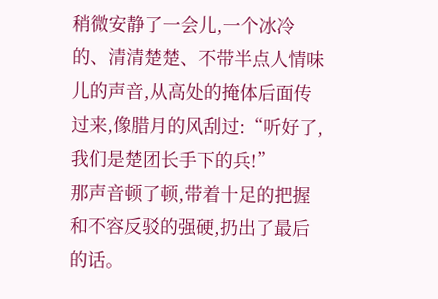稍微安静了一会儿,一个冰冷的、清清楚楚、不带半点人情味儿的声音,从高处的掩体后面传过来,像腊月的风刮过:“听好了,我们是楚团长手下的兵!”
那声音顿了顿,带着十足的把握和不容反驳的强硬,扔出了最后的话。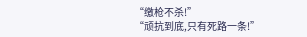“缴枪不杀!”
“顽抗到底,只有死路一条!”